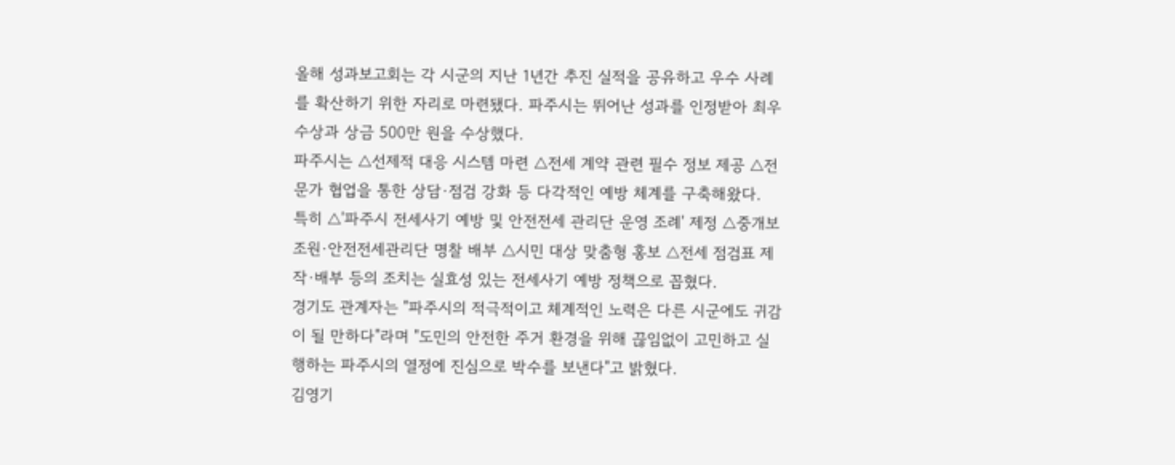올해 성과보고회는 각 시군의 지난 1년간 추진 실적을 공유하고 우수 사례를 확산하기 위한 자리로 마련됐다. 파주시는 뛰어난 성과를 인정받아 최우수상과 상금 500만 원을 수상했다.
파주시는 △선제적 대응 시스템 마련 △전세 계약 관련 필수 정보 제공 △전문가 협업을 통한 상담·점검 강화 등 다각적인 예방 체계를 구축해왔다.
특히 △'파주시 전세사기 예방 및 안전전세 관리단 운영 조례' 제정 △중개보조원·안전전세관리단 명찰 배부 △시민 대상 맞춤형 홍보 △전세 점검표 제작·배부 등의 조치는 실효성 있는 전세사기 예방 정책으로 꼽혔다.
경기도 관계자는 "파주시의 적극적이고 체계적인 노력은 다른 시군에도 귀감이 될 만하다"라며 "도민의 안전한 주거 환경을 위해 끊임없이 고민하고 실행하는 파주시의 열정에 진심으로 박수를 보낸다"고 밝혔다.
김영기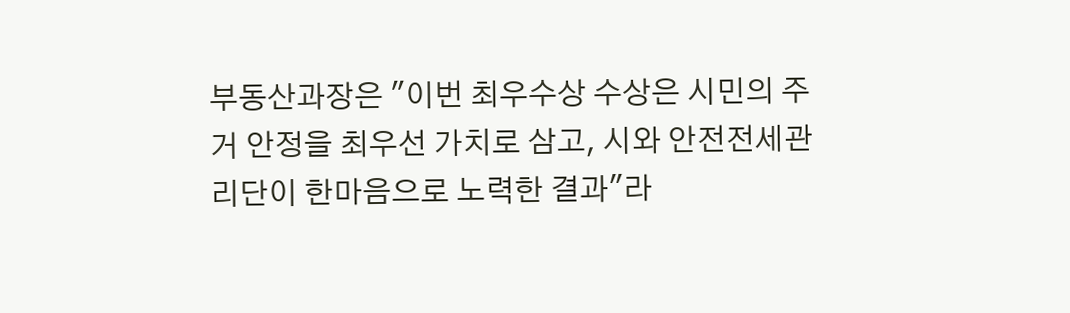부동산과장은 "이번 최우수상 수상은 시민의 주거 안정을 최우선 가치로 삼고, 시와 안전전세관리단이 한마음으로 노력한 결과"라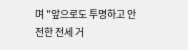며 "앞으로도 투명하고 안전한 전세 거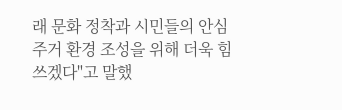래 문화 정착과 시민들의 안심 주거 환경 조성을 위해 더욱 힘쓰겠다"고 말했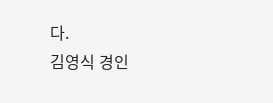다.
김영식 경인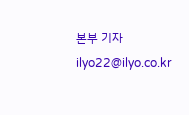본부 기자 ilyo22@ilyo.co.kr